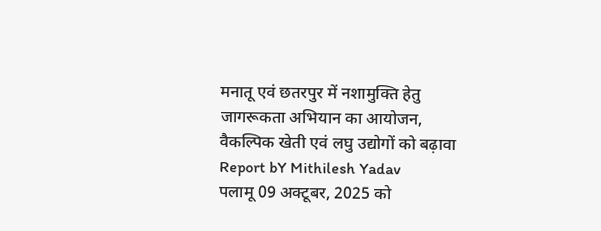मनातू एवं छतरपुर में नशामुक्ति हेतु जागरूकता अभियान का आयोजन, वैकल्पिक खेती एवं लघु उद्योगों को बढ़ावा
Report bY Mithilesh Yadav
पलामू 09 अक्टूबर, 2025 को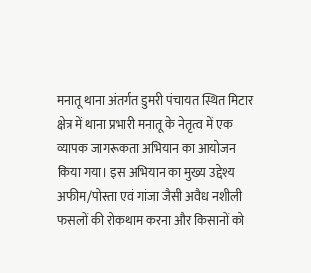मनातू थाना अंतर्गत डुमरी पंचायत स्थित मिटार क्षेत्र में थाना प्रभारी मनातू के नेतृत्व में एक व्यापक जागरूकता अभियान का आयोजन किया गया। इस अभियान का मुख्य उद्देश्य अफीम/पोस्ता एवं गांजा जैसी अवैध नशीली फसलों की रोकथाम करना और किसानों को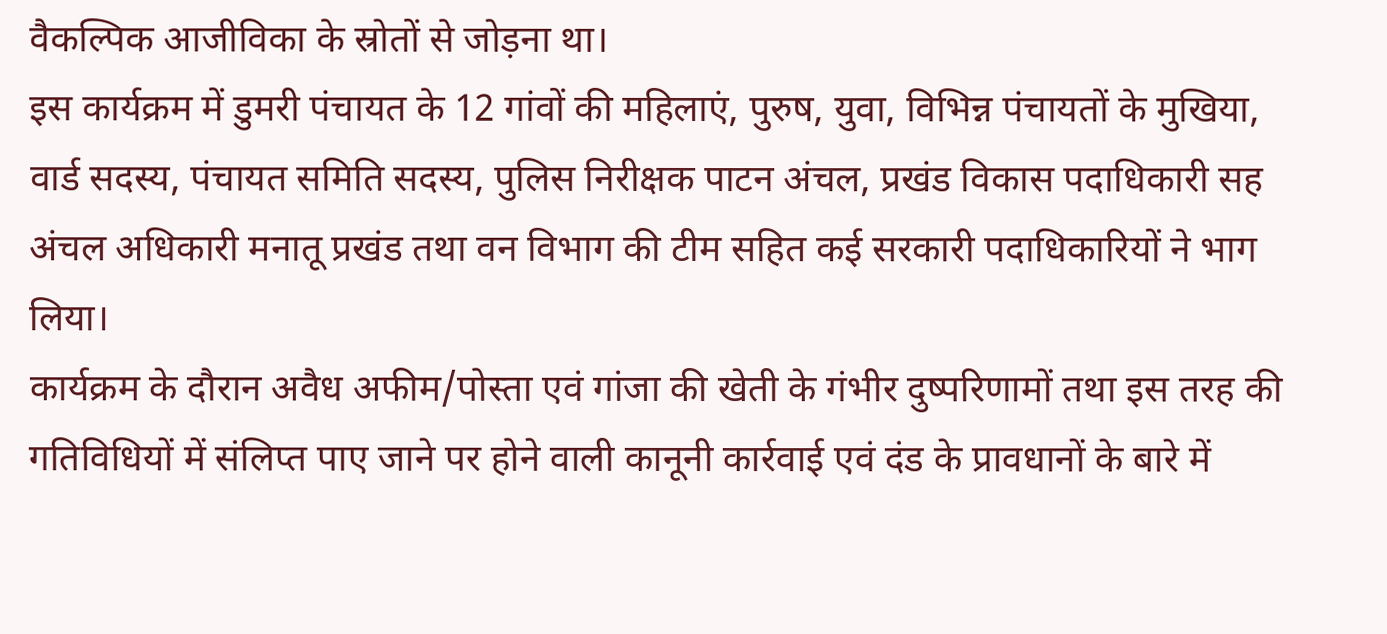वैकल्पिक आजीविका के स्रोतों से जोड़ना था।
इस कार्यक्रम में डुमरी पंचायत के 12 गांवों की महिलाएं, पुरुष, युवा, विभिन्न पंचायतों के मुखिया, वार्ड सदस्य, पंचायत समिति सदस्य, पुलिस निरीक्षक पाटन अंचल, प्रखंड विकास पदाधिकारी सह अंचल अधिकारी मनातू प्रखंड तथा वन विभाग की टीम सहित कई सरकारी पदाधिकारियों ने भाग लिया।
कार्यक्रम के दौरान अवैध अफीम/पोस्ता एवं गांजा की खेती के गंभीर दुष्परिणामों तथा इस तरह की गतिविधियों में संलिप्त पाए जाने पर होने वाली कानूनी कार्रवाई एवं दंड के प्रावधानों के बारे में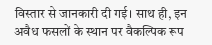विस्तार से जानकारी दी गई। साथ ही, इन अवैध फसलों के स्थान पर वैकल्पिक रूप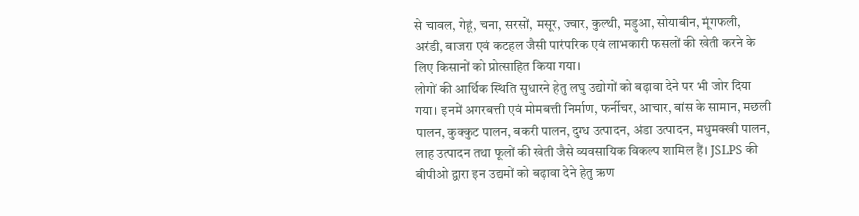से चावल, गेहूं, चना, सरसों, मसूर, ज्वार, कुल्थी, मड़ुआ, सोयाबीन, मूंगफली, अरंडी, बाजरा एवं कटहल जैसी पारंपरिक एवं लाभकारी फसलों की खेती करने के लिए किसानों को प्रोत्साहित किया गया।
लोगों की आर्थिक स्थिति सुधारने हेतु लघु उद्योगों को बढ़ावा देने पर भी जोर दिया गया। इनमें अगरबत्ती एवं मोमबत्ती निर्माण, फर्नीचर, आचार, बांस के सामान, मछली पालन, कुक्कुट पालन, बकरी पालन, दुग्ध उत्पादन, अंडा उत्पादन, मधुमक्खी पालन, लाह उत्पादन तथा फूलों की खेती जैसे व्यवसायिक विकल्प शामिल हैं। JSLPS की बीपीओ द्वारा इन उद्यमों को बढ़ावा देने हेतु ऋण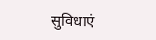सुविधाएं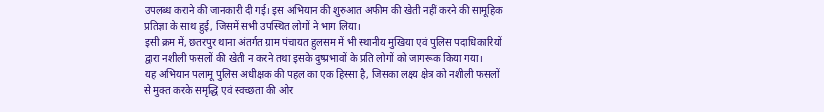उपलब्ध कराने की जानकारी दी गई। इस अभियान की शुरुआत अफीम की खेती नहीं करने की सामूहिक प्रतिज्ञा के साथ हुई, जिसमें सभी उपस्थित लोगों ने भाग लिया।
इसी क्रम में, छतरपुर थाना अंतर्गत ग्राम पंचायत हुलसम में भी स्थानीय मुखिया एवं पुलिस पदाधिकारियों द्वारा नशीली फसलों की खेती न करने तथा इसके दुष्प्रभावों के प्रति लोगों को जागरूक किया गया।
यह अभियान पलामू पुलिस अधीक्षक की पहल का एक हिस्सा है, जिसका लक्ष्य क्षेत्र को नशीली फसलों से मुक्त करके समृद्धि एवं स्वच्छता की ओर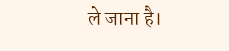ले जाना है।